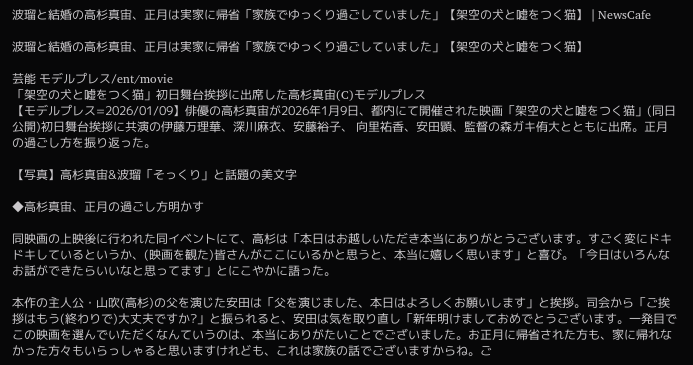波瑠と結婚の高杉真宙、正月は実家に帰省「家族でゆっくり過ごしていました」【架空の犬と嘘をつく猫】 | NewsCafe

波瑠と結婚の高杉真宙、正月は実家に帰省「家族でゆっくり過ごしていました」【架空の犬と嘘をつく猫】

芸能 モデルプレス/ent/movie
「架空の犬と嘘をつく猫」初日舞台挨拶に出席した高杉真宙(C)モデルプレス
【モデルプレス=2026/01/09】俳優の高杉真宙が2026年1月9日、都内にて開催された映画「架空の犬と嘘をつく猫」(同日公開)初日舞台挨拶に共演の伊藤万理華、深川麻衣、安藤裕子、 向里祐香、安田顕、監督の森ガキ侑大とともに出席。正月の過ごし方を振り返った。

【写真】高杉真宙&波瑠「そっくり」と話題の美文字

◆高杉真宙、正月の過ごし方明かす

同映画の上映後に行われた同イベントにて、高杉は「本日はお越しいただき本当にありがとうございます。すごく変にドキドキしているというか、(映画を観た)皆さんがここにいるかと思うと、本当に嬉しく思います」と喜び。「今日はいろんなお話ができたらいいなと思ってます」とにこやかに語った。

本作の主人公・山吹(高杉)の父を演じた安田は「父を演じました、本日はよろしくお願いします」と挨拶。司会から「ご挨拶はもう(終わりで)大丈夫ですか?」と振られると、安田は気を取り直し「新年明けましておめでとうございます。一発目でこの映画を選んでいただくなんていうのは、本当にありがたいことでございました。お正月に帰省された方も、家に帰れなかった方々もいらっしゃると思いますけれども、これは家族の話でございますからね。ご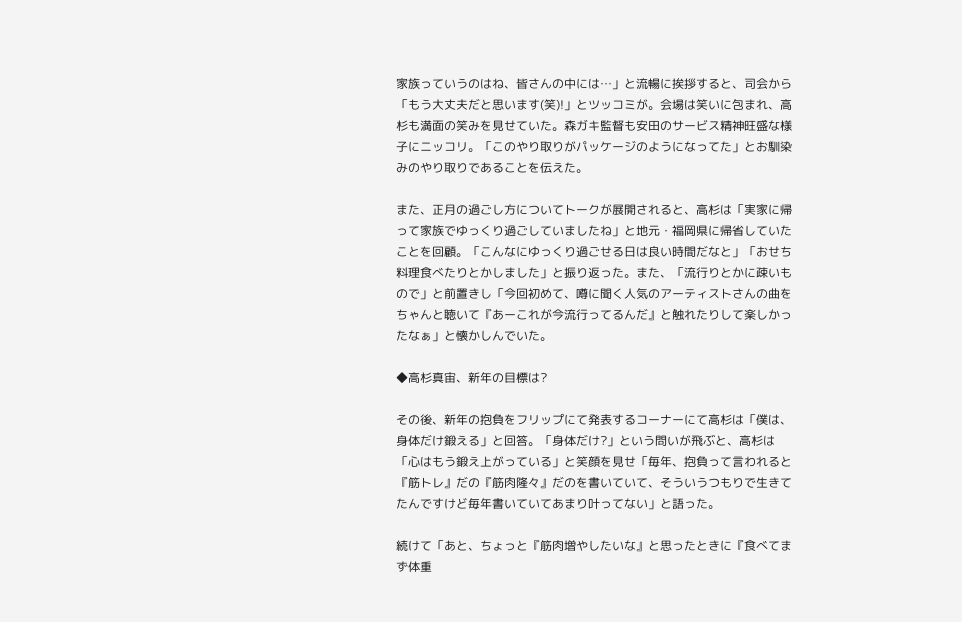家族っていうのはね、皆さんの中には…」と流暢に挨拶すると、司会から「もう大丈夫だと思います(笑)!」とツッコミが。会場は笑いに包まれ、高杉も満面の笑みを見せていた。森ガキ監督も安田のサービス精神旺盛な様子にニッコリ。「このやり取りがパッケージのようになってた」とお馴染みのやり取りであることを伝えた。

また、正月の過ごし方についてトークが展開されると、高杉は「実家に帰って家族でゆっくり過ごしていましたね」と地元・福岡県に帰省していたことを回顧。「こんなにゆっくり過ごせる日は良い時間だなと」「おせち料理食べたりとかしました」と振り返った。また、「流行りとかに疎いもので」と前置きし「今回初めて、噂に聞く人気のアーティストさんの曲をちゃんと聴いて『あーこれが今流行ってるんだ』と触れたりして楽しかったなぁ」と懐かしんでいた。

◆高杉真宙、新年の目標は?

その後、新年の抱負をフリップにて発表するコーナーにて高杉は「僕は、身体だけ鍛える」と回答。「身体だけ?」という問いが飛ぶと、高杉は「心はもう鍛え上がっている」と笑顔を見せ「毎年、抱負って言われると『筋トレ』だの『筋肉隆々』だのを書いていて、そういうつもりで生きてたんですけど毎年書いていてあまり叶ってない」と語った。

続けて「あと、ちょっと『筋肉増やしたいな』と思ったときに『食べてまず体重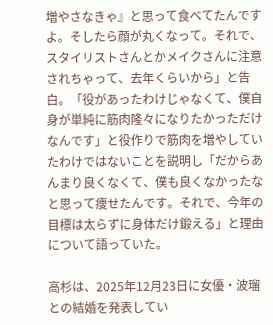増やさなきゃ』と思って食べてたんですよ。そしたら顔が丸くなって。それで、スタイリストさんとかメイクさんに注意されちゃって、去年くらいから」と告白。「役があったわけじゃなくて、僕自身が単純に筋肉隆々になりたかっただけなんです」と役作りで筋肉を増やしていたわけではないことを説明し「だからあんまり良くなくて、僕も良くなかったなと思って痩せたんです。それで、今年の目標は太らずに身体だけ鍛える」と理由について語っていた。

高杉は、2025年12月23日に女優・波瑠との結婚を発表してい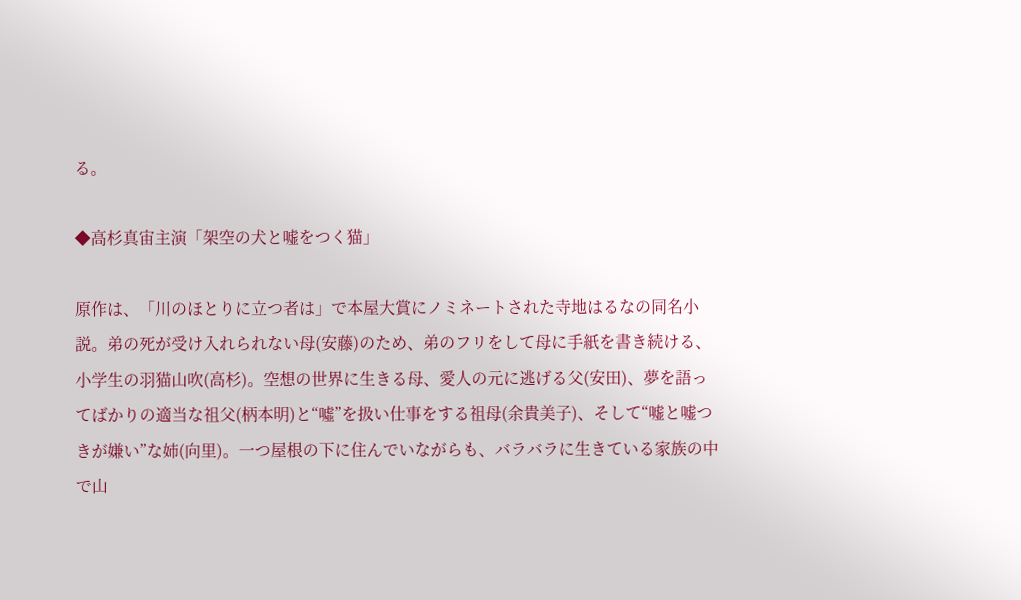る。

◆高杉真宙主演「架空の犬と嘘をつく猫」

原作は、「川のほとりに立つ者は」で本屋大賞にノミネートされた寺地はるなの同名小説。弟の死が受け入れられない母(安藤)のため、弟のフリをして母に手紙を書き続ける、小学生の羽猫山吹(高杉)。空想の世界に生きる母、愛人の元に逃げる父(安田)、夢を語ってばかりの適当な祖父(柄本明)と“噓”を扱い仕事をする祖母(余貴美子)、そして“嘘と嘘つきが嫌い”な姉(向里)。一つ屋根の下に住んでいながらも、バラバラに生きている家族の中で山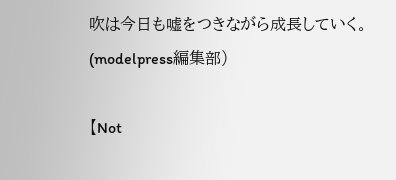吹は今日も嘘をつきながら成長していく。(modelpress編集部)

【Not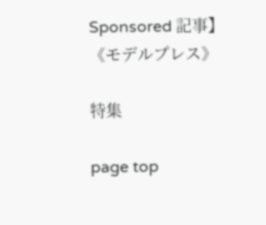Sponsored 記事】
《モデルプレス》

特集

page top